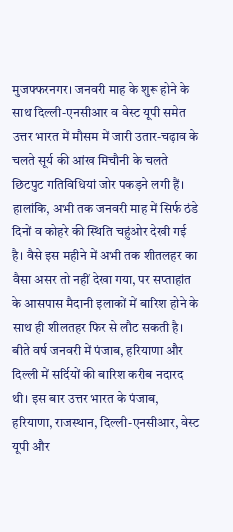मुजफ्फरनगर। जनवरी माह के शुरू होने के साथ दिल्ली-एनसीआर व वेस्ट यूपी समेत उत्तर भारत में मौसम में जारी उतार-चढ़ाव के चलते सूर्य की आंख मिचौनी के चलते छिटपुट गतिविधियां जोर पकड़ने लगी हैं। हालांकि, अभी तक जनवरी माह में सिर्फ ठंडे दिनों व कोहरे की स्थिति चहुंओर देखी गई है। वैसे इस महीने में अभी तक शीतलहर का वैसा असर तो नहीं देखा गया, पर सप्ताहांत के आसपास मैदानी इलाकों में बारिश होने के साथ ही शीलतहर फिर से लौट सकती है। बीते वर्ष जनवरी में पंजाब, हरियाणा और दिल्ली में सर्दियों की बारिश करीब नदारद थी। इस बार उत्तर भारत के पंजाब, हरियाणा, राजस्थान, दिल्ली-एनसीआर, वेस्ट यूपी और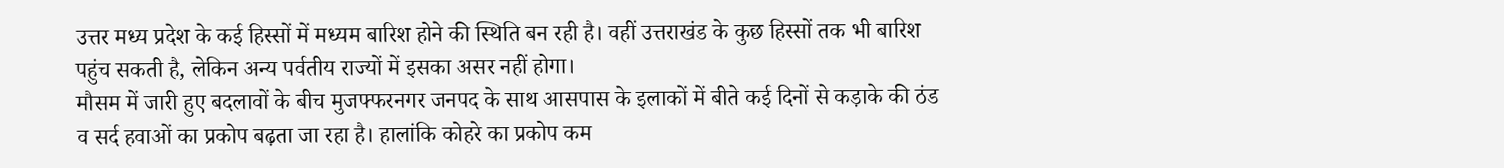उत्तर मध्य प्रदेश के कई हिस्सों में मध्यम बारिश होने की स्थिति बन रही है। वहीं उत्तराखंड के कुछ हिस्सों तक भी बारिश पहुंच सकती है, लेकिन अन्य पर्वतीय राज्यों में इसका असर नहीं होगा।
मौसम में जारी हुए बदलावों के बीच मुजफ्फरनगर जनपद के साथ आसपास के इलाकों में बीते कई दिनों से कड़ाके की ठंड व सर्द हवाओं का प्रकोप बढ़ता जा रहा है। हालांकि कोहरे का प्रकोप कम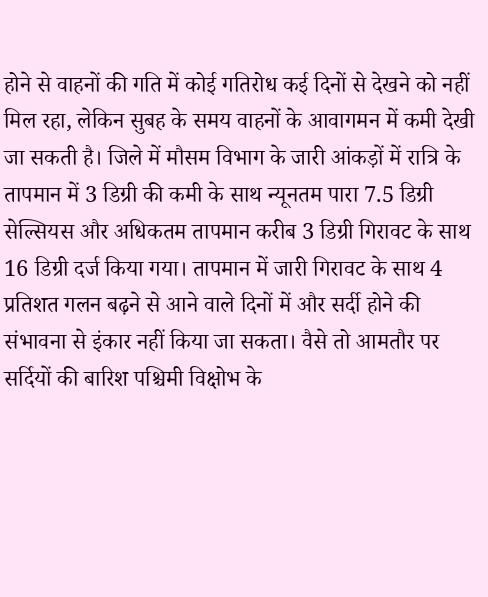होने से वाहनों की गति में कोई गतिरोध कई दिनों से देखने को नहीं मिल रहा, लेकिन सुबह के समय वाहनों के आवागमन में कमी देखी जा सकती है। जिले में मौसम विभाग के जारी आंकड़ों में रात्रि के तापमान में 3 डिग्री की कमी के साथ न्यूनतम पारा 7.5 डिग्री सेल्सियस और अधिकतम तापमान करीब 3 डिग्री गिरावट के साथ 16 डिग्री दर्ज किया गया। तापमान में जारी गिरावट के साथ 4 प्रतिशत गलन बढ़ने से आने वाले दिनों में और सर्दी होने की संभावना से इंकार नहीं किया जा सकता। वैसे तो आमतौर पर सर्दियों की बारिश पश्चिमी विक्षोभ के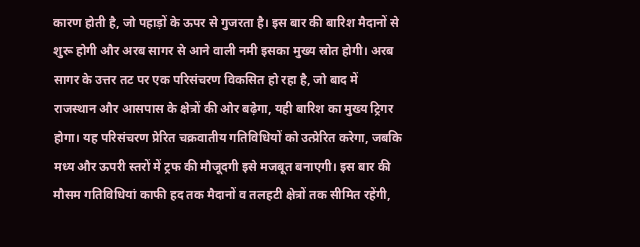कारण होती है, जो पहाड़ों के ऊपर से गुजरता है। इस बार की बारिश मैदानों से शुरू होगी और अरब सागर से आने वाली नमी इसका मुख्य स्रोत होगी। अरब सागर के उत्तर तट पर एक परिसंचरण विकसित हो रहा है, जो बाद में राजस्थान और आसपास के क्षेत्रों की ओर बढ़ेगा, यही बारिश का मुख्य ट्रिगर होगा। यह परिसंचरण प्रेरित चक्रवातीय गतिविधियों को उत्प्रेरित करेगा, जबकि मध्य और ऊपरी स्तरों में ट्रफ की मौजूदगी इसे मजबूत बनाएगी। इस बार की मौसम गतिविधियां काफी हद तक मैदानों व तलहटी क्षेत्रों तक सीमित रहेंगी,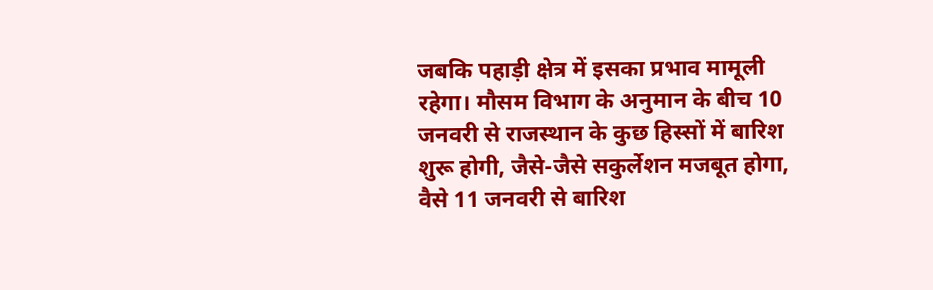जबकि पहाड़ी क्षेत्र में इसका प्रभाव मामूली रहेगा। मौसम विभाग के अनुमान के बीच 10 जनवरी से राजस्थान के कुछ हिस्सों में बारिश शुरू होगी, जैसे-जैसे सकुर्लेशन मजबूत होगा, वैसे 11 जनवरी से बारिश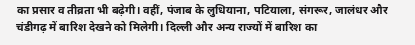का प्रसार व तीव्रता भी बढ़ेगी। वहीं, पंजाब के लुधियाना, पटियाला, संगरूर, जालंधर और चंडीगढ़ में बारिश देखने को मिलेगी। दिल्ली और अन्य राज्यों में बारिश का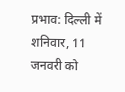प्रभाव: दिल्ली में शनिवार, 11 जनवरी को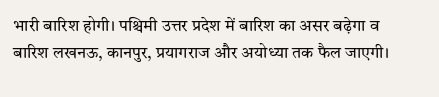भारी बारिश होगी। पश्चिमी उत्तर प्रदेश में बारिश का असर बढ़ेगा व बारिश लखनऊ, कानपुर, प्रयागराज और अयोध्या तक फैल जाएगी।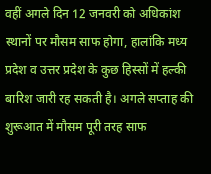वहीं अगले दिन 12 जनवरी को अधिकांश स्थानों पर मौसम साफ होगा, हालांकि मध्य प्रदेश व उत्तर प्रदेश के कुछ हिस्सों में हल्की बारिश जारी रह सकती है। अगले सप्ताह की शुरूआत में मौसम पूरी तरह साफ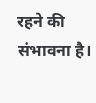रहने की संभावना है।